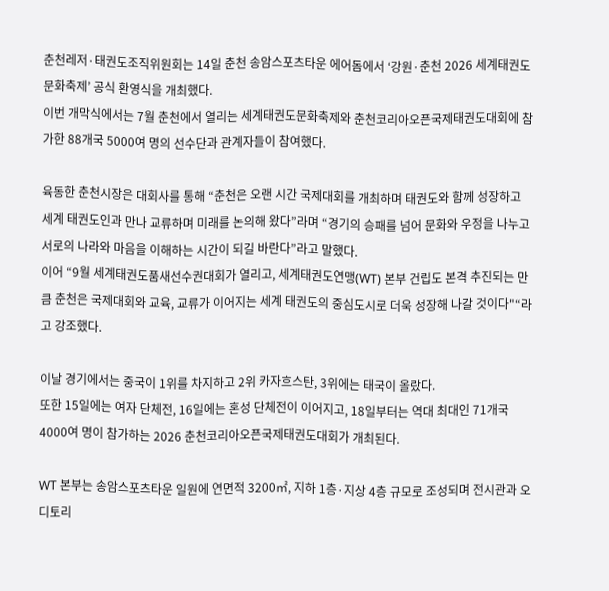춘천레저·태권도조직위원회는 14일 춘천 송암스포츠타운 에어돔에서 ‘강원·춘천 2026 세계태권도문화축제’ 공식 환영식을 개최했다.
이번 개막식에서는 7월 춘천에서 열리는 세계태권도문화축제와 춘천코리아오픈국제태권도대회에 참가한 88개국 5000여 명의 선수단과 관계자들이 참여했다.

육동한 춘천시장은 대회사를 통해 “춘천은 오랜 시간 국제대회를 개최하며 태권도와 함께 성장하고 세계 태권도인과 만나 교류하며 미래를 논의해 왔다”라며 “경기의 승패를 넘어 문화와 우정을 나누고 서로의 나라와 마음을 이해하는 시간이 되길 바란다”라고 말했다.
이어 “9월 세계태권도품새선수권대회가 열리고, 세계태권도연맹(WT) 본부 건립도 본격 추진되는 만큼 춘천은 국제대회와 교육, 교류가 이어지는 세계 태권도의 중심도시로 더욱 성장해 나갈 것이다"“라고 강조했다.

이날 경기에서는 중국이 1위를 차지하고 2위 카자흐스탄, 3위에는 태국이 올랐다.
또한 15일에는 여자 단체전, 16일에는 혼성 단체전이 이어지고, 18일부터는 역대 최대인 71개국 4000여 명이 참가하는 2026 춘천코리아오픈국제태권도대회가 개최된다.

WT 본부는 송암스포츠타운 일원에 연면적 3200㎡, 지하 1층·지상 4층 규모로 조성되며 전시관과 오디토리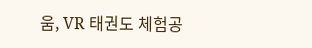움, VR 태권도 체험공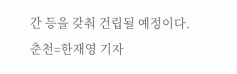간 등을 갖춰 건립될 예정이다.
춘천=한재영 기자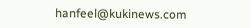hanfeel@kukinews.com